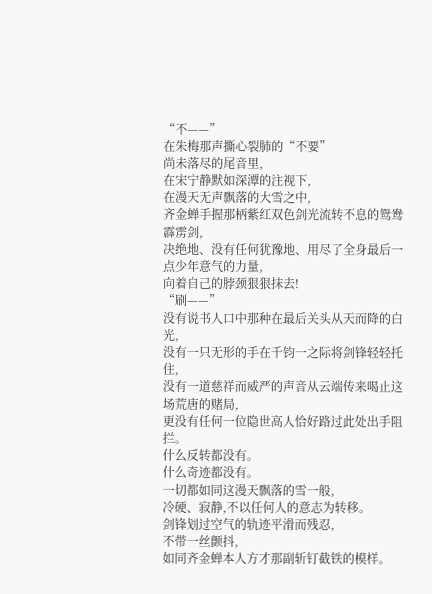“不——”
在朱梅那声撕心裂肺的“不要”
尚未落尽的尾音里,
在宋宁静默如深潭的注视下,
在漫天无声飘落的大雪之中,
齐金蝉手握那柄紫红双色剑光流转不息的鸳鸯霹雳剑,
决绝地、没有任何犹豫地、用尽了全身最后一点少年意气的力量,
向着自己的脖颈狠狠抹去!
“刷——”
没有说书人口中那种在最后关头从天而降的白光,
没有一只无形的手在千钧一之际将剑锋轻轻托住,
没有一道慈祥而威严的声音从云端传来喝止这场荒唐的赌局,
更没有任何一位隐世高人恰好路过此处出手阻拦。
什么反转都没有。
什么奇迹都没有。
一切都如同这漫天飘落的雪一般,
冷硬、寂静,不以任何人的意志为转移。
剑锋划过空气的轨迹平滑而残忍,
不带一丝颤抖,
如同齐金蝉本人方才那副斩钉截铁的模样。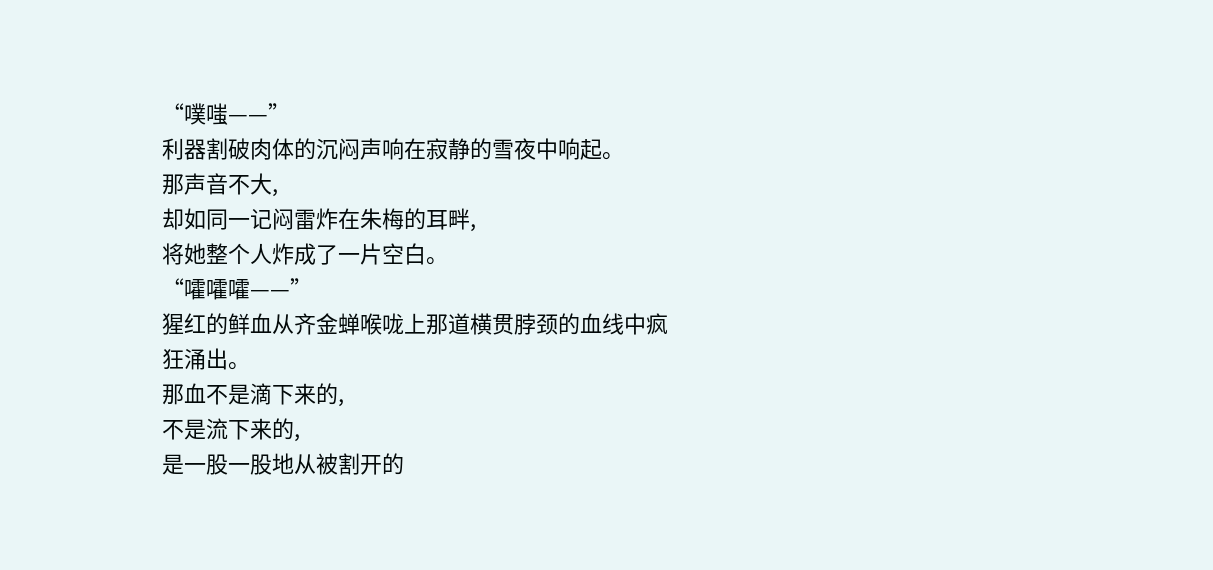“噗嗤——”
利器割破肉体的沉闷声响在寂静的雪夜中响起。
那声音不大,
却如同一记闷雷炸在朱梅的耳畔,
将她整个人炸成了一片空白。
“嚯嚯嚯——”
猩红的鲜血从齐金蝉喉咙上那道横贯脖颈的血线中疯狂涌出。
那血不是滴下来的,
不是流下来的,
是一股一股地从被割开的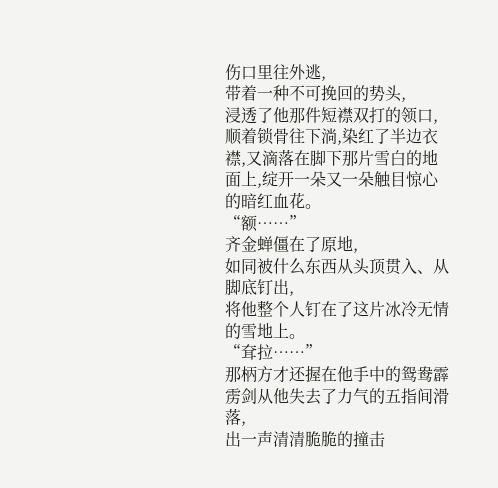伤口里往外逃,
带着一种不可挽回的势头,
浸透了他那件短襟双打的领口,顺着锁骨往下淌,染红了半边衣襟,又滴落在脚下那片雪白的地面上,绽开一朵又一朵触目惊心的暗红血花。
“额……”
齐金蝉僵在了原地,
如同被什么东西从头顶贯入、从脚底钉出,
将他整个人钉在了这片冰冷无情的雪地上。
“耷拉……”
那柄方才还握在他手中的鸳鸯霹雳剑从他失去了力气的五指间滑落,
出一声清清脆脆的撞击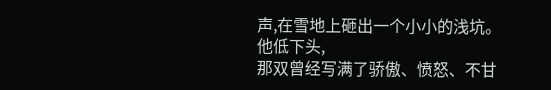声,在雪地上砸出一个小小的浅坑。
他低下头,
那双曾经写满了骄傲、愤怒、不甘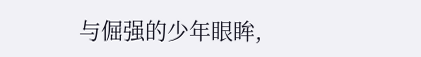与倔强的少年眼眸,